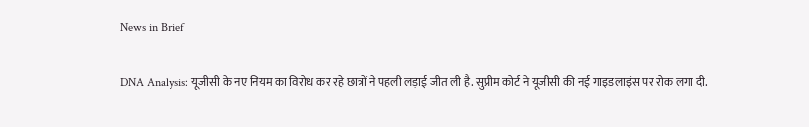News in Brief

DNA Analysis: यूजीसी के नए नियम का विरोध कर रहे छात्रों ने पहली लड़ाई जीत ली है. सुप्रीम कोर्ट ने यूजीसी की नई गाइडलाइंस पर रोक लगा दी.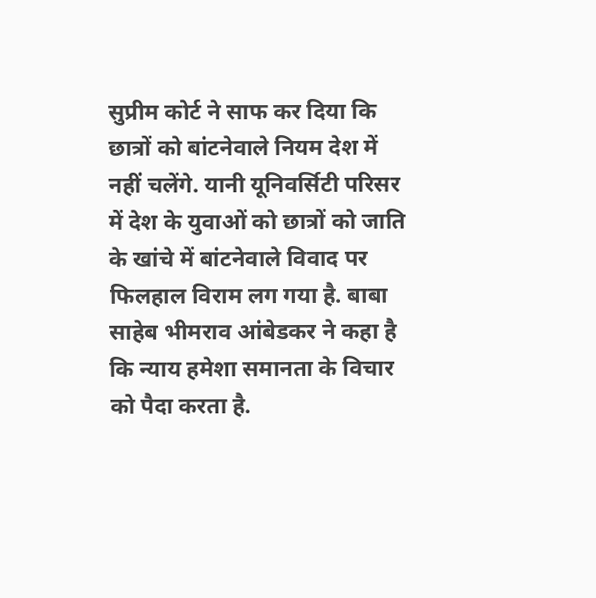सुप्रीम कोर्ट ने साफ कर दिया कि छात्रों को बांटनेवाले नियम देश में नहीं चलेंगे. यानी यूनिवर्सिटी परिसर में देश के युवाओं को छात्रों को जाति के खांचे में बांटनेवाले विवाद पर फिलहाल विराम लग गया है. बाबा साहेब भीमराव आंबेडकर ने कहा है कि न्याय हमेशा समानता के विचार को पैदा करता है.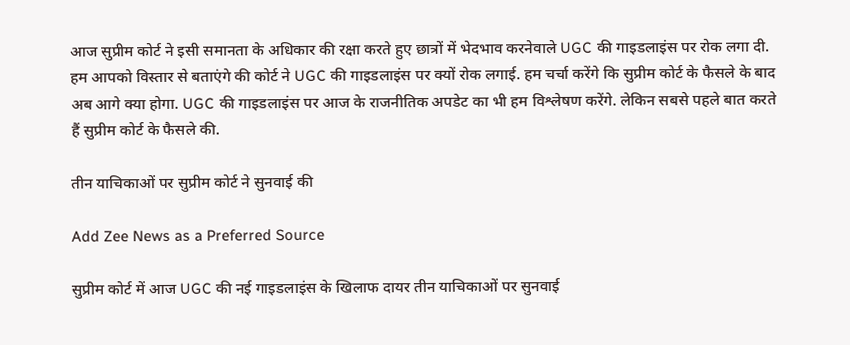आज सुप्रीम कोर्ट ने इसी समानता के अधिकार की रक्षा करते हुए छात्रों में भेदभाव करनेवाले UGC की गाइडलाइंस पर रोक लगा दी. हम आपको विस्तार से बताएंगे की कोर्ट ने UGC की गाइडलाइंस पर क्यों रोक लगाई. हम चर्चा करेंगे कि सुप्रीम कोर्ट के फैसले के बाद अब आगे क्या होगा. UGC की गाइडलाइंस पर आज के राजनीतिक अपडेट का भी हम विश्लेषण करेंगे. लेकिन सबसे पहले बात करते हैं सुप्रीम कोर्ट के फैसले की.

तीन याचिकाओं पर सुप्रीम कोर्ट ने सुनवाई की

Add Zee News as a Preferred Source

सुप्रीम कोर्ट में आज UGC की नई गाइडलाइंस के खिलाफ दायर तीन याचिकाओं पर सुनवाई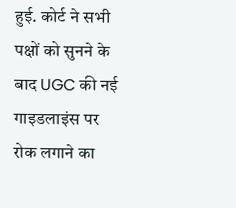हुई. कोर्ट ने सभी पक्षों को सुनने के बाद UGC की नई गाइडलाइंस पर रोक लगाने का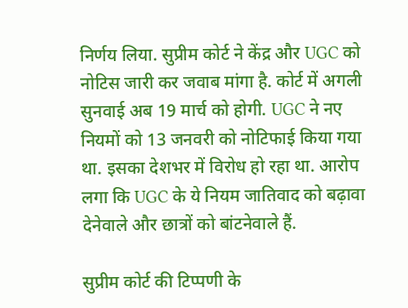निर्णय लिया. सुप्रीम कोर्ट ने केंद्र और UGC को नोटिस जारी कर जवाब मांगा है. कोर्ट में अगली सुनवाई अब 19 मार्च को होगी. UGC ने नए नियमों को 13 जनवरी को नोटिफाई किया गया था. इसका देशभर में विरोध हो रहा था. आरोप लगा कि UGC के ये नियम जातिवाद को बढ़ावा देनेवाले और छात्रों को बांटनेवाले हैं.

सुप्रीम कोर्ट की टिप्पणी के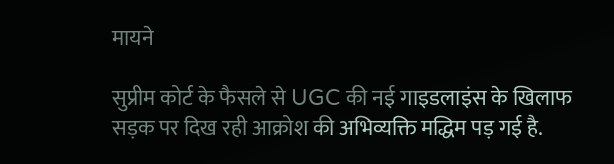मायने

सुप्रीम कोर्ट के फैसले से UGC की नई गाइडलाइंस के खिलाफ सड़क पर दिख रही आक्रोश की अभिव्यक्ति मद्धिम पड़ गई है.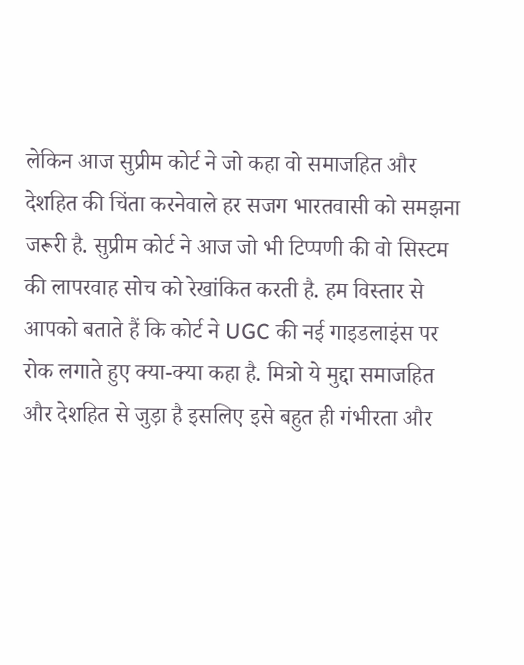लेकिन आज सुप्रीम कोर्ट ने जो कहा वो समाजहित और देशहित की चिंता करनेवाले हर सजग भारतवासी को समझना जरूरी है. सुप्रीम कोर्ट ने आज जो भी टिप्पणी की वो सिस्टम की लापरवाह सोच को रेखांकित करती है. हम विस्तार से आपको बताते हैं कि कोर्ट ने UGC की नई गाइडलाइंस पर रोक लगाते हुए क्या-क्या कहा है. मित्रो ये मुद्दा समाजहित और देशहित से जुड़ा है इसलिए इसे बहुत ही गंभीरता और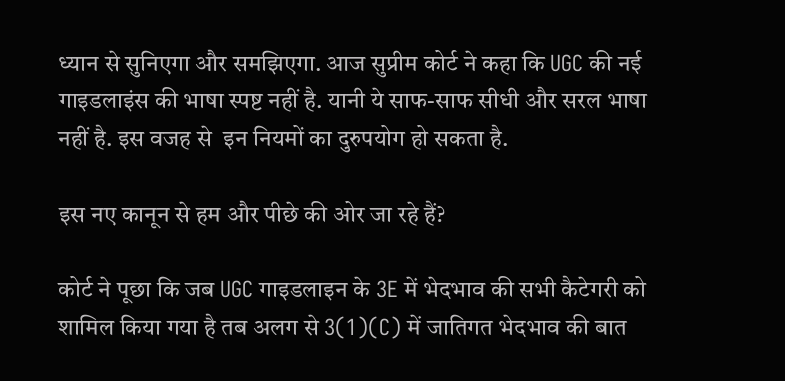ध्यान से सुनिएगा और समझिएगा. आज सुप्रीम कोर्ट ने कहा कि UGC की नई गाइडलाइंस की भाषा स्पष्ट नहीं है. यानी ये साफ-साफ सीधी और सरल भाषा नहीं है. इस वजह से  इन नियमों का दुरुपयोग हो सकता है.

इस नए कानून से हम और पीछे की ओर जा रहे हैं?

कोर्ट ने पूछा कि जब UGC गाइडलाइन के 3E में भेदभाव की सभी कैटेगरी को शामिल किया गया है तब अलग से 3(1)(C) में जातिगत भेदभाव की बात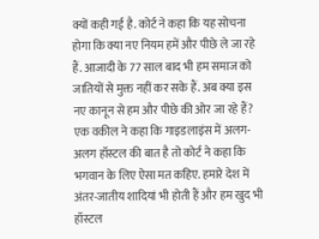क्यों कही गई है. कोर्ट ने कहा कि यह सोचना होगा कि क्या नए नियम हमें और पीछे ले जा रहे हैं. आजादी के 77 साल बाद भी हम समाज को जातियों से मुक्त नहीं कर सके हैं. अब क्या इस नए कानून से हम और पीछे की ओर जा रहे हैं? एक वकील ने कहा कि गाइडलाइंस में अलग-अलग हॉस्टल की बात है तो कोर्ट ने कहा कि भगवान के लिए ऐसा मत कहिए. हमारे देश में अंतर-जातीय शादियां भी होती हैं और हम खुद भी हॉस्टल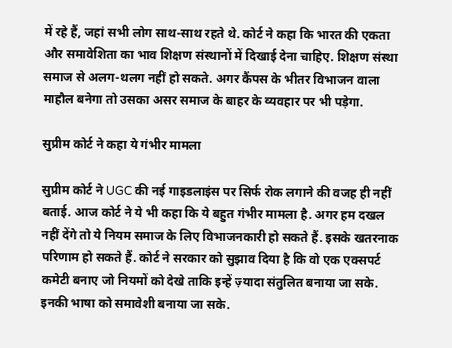में रहे हैं, जहां सभी लोग साथ-साथ रहते थे. कोर्ट ने कहा कि भारत की एकता और समावेशिता का भाव शिक्षण संस्थानों में दिखाई देना चाहिए. शिक्षण संस्था समाज से अलग-थलग नहीं हो सकते. अगर कैंपस के भीतर विभाजन वाला माहौल बनेगा तो उसका असर समाज के बाहर के व्यवहार पर भी पड़ेगा.

सुप्रीम कोर्ट ने कहा ये गंभीर मामला

सुप्रीम कोर्ट ने UGC की नई गाइडलाइंस पर सिर्फ रोक लगाने की वजह ही नहीं बताई. आज कोर्ट ने ये भी कहा कि ये बहुत गंभीर मामला है. अगर हम दखल नहीं देंगे तो ये नियम समाज के लिए विभाजनकारी हो सकते हैं. इसके खतरनाक परिणाम हो सकते हैं. कोर्ट ने सरकार को सुझाव दिया है कि वो एक एक्सपर्ट कमेटी बनाए जो नियमों को देखे ताकि इन्हें ज़्यादा संतुलित बनाया जा सके. इनकी भाषा को समावेशी बनाया जा सके.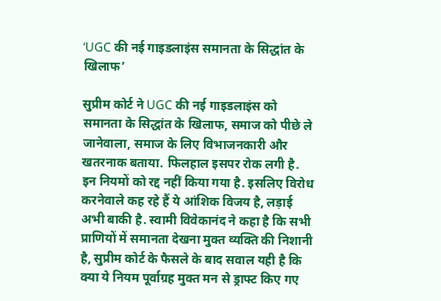‘UGC की नई गाइडलाइंस समानता के सिद्धांत के खिलाफ’

सुप्रीम कोर्ट ने UGC की नई गाइडलाइंस को समानता के सिद्धांत के खिलाफ, समाज को पीछे ले जानेवाला, समाज के लिए विभाजनकारी और खतरनाक बताया. फिलहाल इसपर रोक लगी है. इन नियमों को रद्द नहीं किया गया है. इसलिए विरोध करनेवाले कह रहे हैं ये आंशिक विजय है, लड़ाई अभी बाकी है. स्वामी विवेकानंद ने कहा है कि सभी प्राणियों में समानता देखना मुक्त व्यक्ति की निशानी है, सुप्रीम कोर्ट के फैसले के बाद सवाल यही है कि क्या ये नियम पूर्वाग्रह मुक्त मन से ड्राफ्ट किए गए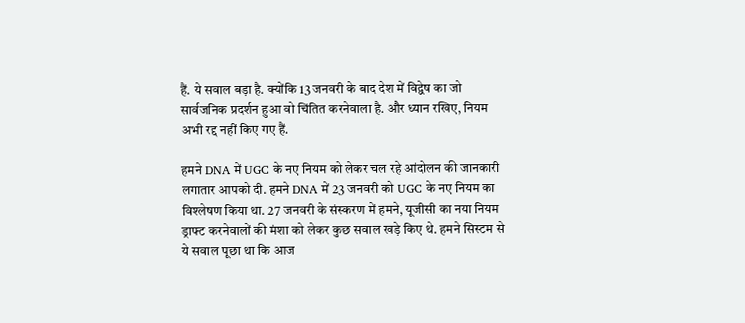हैं. ये सवाल बड़ा है. क्योंकि 13 जनवरी के बाद देश में विद्वेष का जो सार्वजनिक प्रदर्शन हुआ वो चिंतित करनेवाला है. और ध्यान रखिए, नियम अभी रद्द नहीं किए गए हैं.

हमने DNA में UGC के नए नियम को लेकर चल रहे आंदोलन की जानकारी लगातार आपको दी. हमने DNA में 23 जनवरी को UGC के नए नियम का विश्लेषण किया था. 27 जनवरी के संस्करण में हमने, यूजीसी का नया नियम ड्राफ्ट करनेवालों की मंशा को लेकर कुछ सवाल खड़े किए थे. हमने सिस्टम से ये सवाल पूछा था कि आज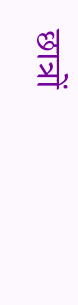छात्रों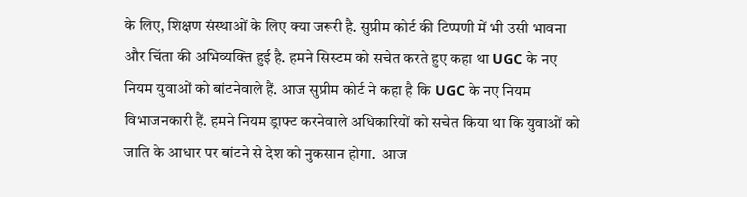के लिए, शिक्षण संस्थाओं के लिए क्या जरूरी है. सुप्रीम कोर्ट की टिप्पणी में भी उसी भावना और चिंता की अभिव्यक्ति हुई है. हमने सिस्टम को सचेत करते हुए कहा था UGC के नए नियम युवाओं को बांटनेवाले हैं. आज सुप्रीम कोर्ट ने कहा है कि UGC के नए नियम विभाजनकारी हैं. हमने नियम ड्राफ्ट करनेवाले अधिकारियों को सचेत किया था कि युवाओं को जाति के आधार पर बांटने से देश को नुकसान होगा.  आज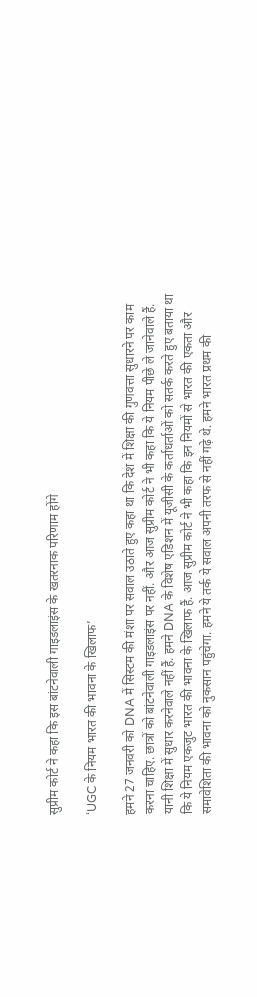सुप्रीम कोर्ट ने कहा कि इस बांटनेवाली गाइडलाइंस के खतरनाक परिणाम होंगे

‘UGC के नियम भारत की भावना के खिलाफ’

हमने 27 जनवरी को DNA में सिस्टम की मंशा पर सवाल उठाते हुए कहा था कि देश में शिक्षा की गुणवत्ता सुधारने पर काम करना चाहिए. छात्रों को बांटनेवाली गाइडलाइंस पर नहीं. और आज सुप्रीम कोर्ट ने भी कहा कि ये नियम पीछे ले जानेवाले हैं. यानी शिक्षा में सुधार करनेवाले नहीं हैं. हमने DNA के विशेष एडिशन में यूजीसी के कर्ताधर्ताओं को सतर्क करते हुए बताया था कि ये नियम एकजुट भारत की भावना के खिलाफ हैं. आज सुप्रीम कोर्ट ने भी कहा कि इन नियमों से भारत की एकता और समावेशिता की भावना को नुकसान पहुंचेगा. हमने ये तर्क ये सवाल अपनी तरफ से नहीं गढ़े थे. हमने भारत प्रथम की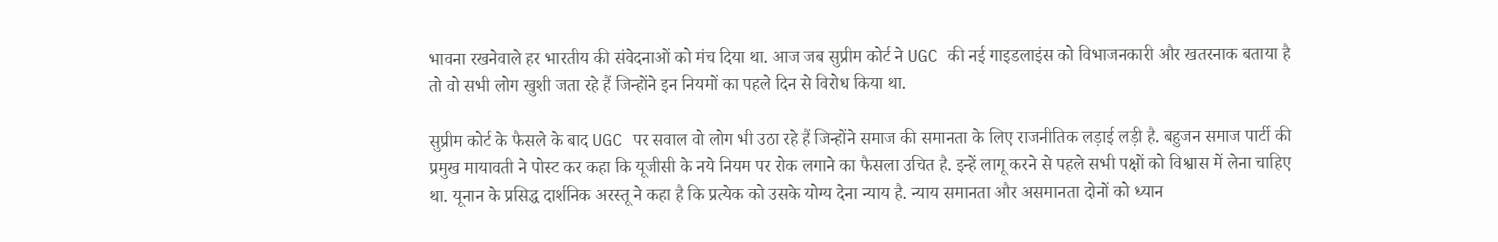भावना रखनेवाले हर भारतीय की संवेदनाओं को मंच दिया था. आज जब सुप्रीम कोर्ट ने UGC की नई गाइडलाइंस को विभाजनकारी और खतरनाक बताया है तो वो सभी लोग खुशी जता रहे हैं जिन्होंने इन नियमों का पहले दिन से विरोध किया था.

सुप्रीम कोर्ट के फैसले के बाद UGC पर सवाल वो लोग भी उठा रहे हैं जिन्होंने समाज की समानता के लिए राजनीतिक लड़ाई लड़ी है. बहुजन समाज पार्टी की प्रमुख मायावती ने पोस्ट कर कहा कि यूजीसी के नये नियम पर रोक लगाने का फैसला उचित है. इन्हें लागू करने से पहले सभी पक्षों को विश्वास में लेना चाहिए था. यूनान के प्रसिद्ध दार्शनिक अरस्तू ने कहा है कि प्रत्येक को उसके योग्य देना न्याय है. न्याय समानता और असमानता दोनों को ध्यान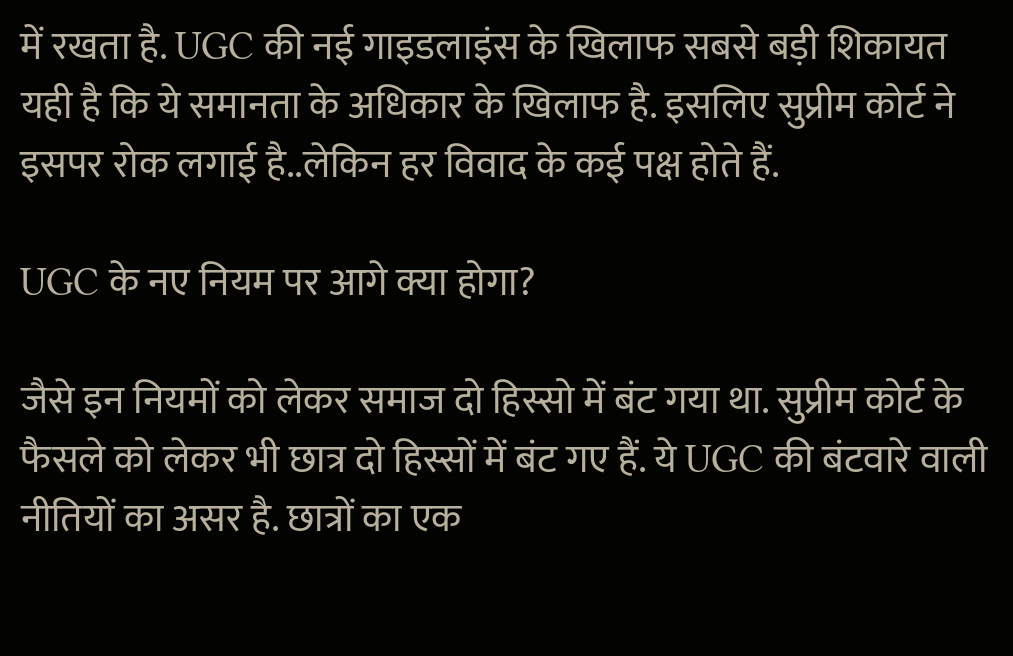में रखता है. UGC की नई गाइडलाइंस के खिलाफ सबसे बड़ी शिकायत यही है कि ये समानता के अधिकार के खिलाफ है. इसलिए सुप्रीम कोर्ट ने इसपर रोक लगाई है..लेकिन हर विवाद के कई पक्ष होते हैं.

UGC के नए नियम पर आगे क्या होगा?

जैसे इन नियमों को लेकर समाज दो हिस्सो में बंट गया था. सुप्रीम कोर्ट के फैसले को लेकर भी छात्र दो हिस्सों में बंट गए हैं. ये UGC की बंटवारे वाली नीतियों का असर है. छात्रों का एक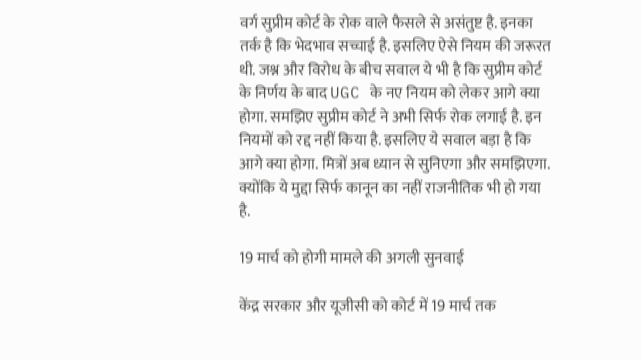वर्ग सुप्रीम कोर्ट के रोक वाले फैसले से असंतुष्ट है. इनका तर्क है कि भेदभाव सच्चाई है. इसलिए ऐसे नियम की जरूरत थी. जश्न और विरोध के बीच सवाल ये भी है कि सुप्रीम कोर्ट के निर्णय के बाद UGC के नए नियम को लेकर आगे क्या होगा. समझिए सुप्रीम कोर्ट ने अभी सिर्फ रोक लगाई है. इन नियमों को रद्द नहीं किया है. इसलिए ये सवाल बड़ा है कि आगे क्या होगा. मित्रों अब ध्यान से सुनिएगा और समझिएगा. क्योंकि ये मुद्दा सिर्फ कानून का नहीं राजनीतिक भी हो गया है.

19 मार्च को होगी मामले की अगली सुनवाई

केंद्र सरकार और यूजीसी को कोर्ट में 19 मार्च तक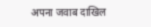अपना जवाब दाखिल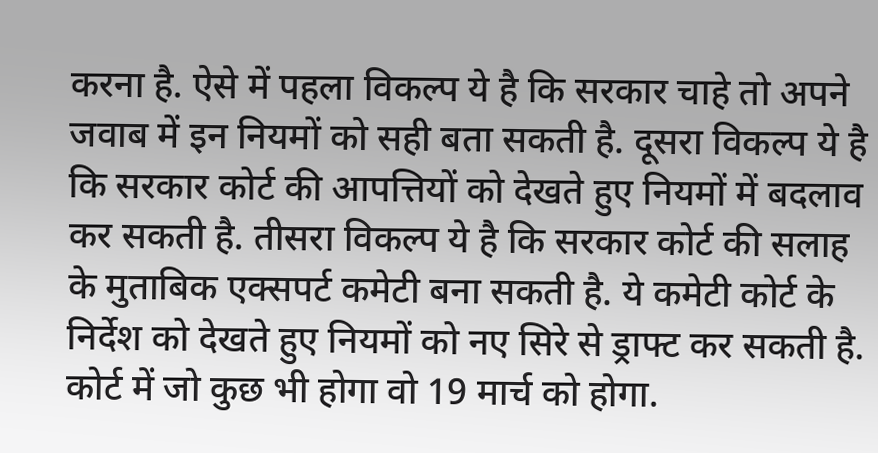करना है. ऐसे में पहला विकल्प ये है कि सरकार चाहे तो अपने जवाब में इन नियमों को सही बता सकती है. दूसरा विकल्प ये है कि सरकार कोर्ट की आपत्तियों को देखते हुए नियमों में बदलाव कर सकती है. तीसरा विकल्प ये है कि सरकार कोर्ट की सलाह के मुताबिक एक्सपर्ट कमेटी बना सकती है. ये कमेटी कोर्ट के निर्देश को देखते हुए नियमों को नए सिरे से ड्राफ्ट कर सकती है. कोर्ट में जो कुछ भी होगा वो 19 मार्च को होगा.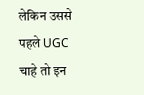लेकिन उससे पहले UGC चाहे तो इन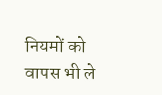नियमों को वापस भी ले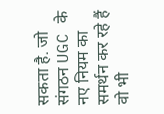सकता है. जो संगठन UGC के नए नियम का समर्थन कर रहे हैं वो भी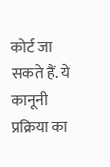कोर्ट जा सकते हैं. ये कानूनी प्रक्रिया का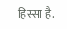हिस्सा है.